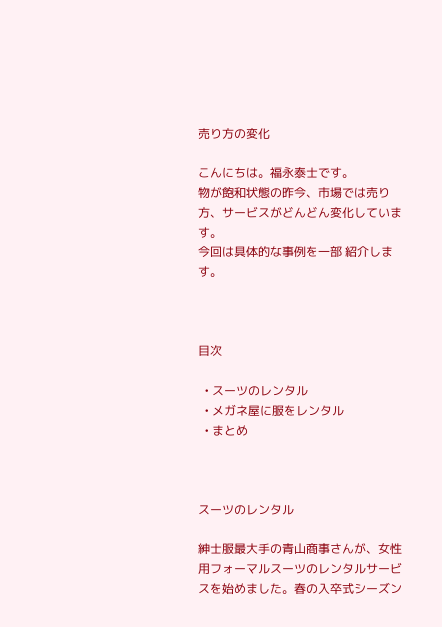売り方の変化

こんにちは。福永泰士です。
物が飽和状態の昨今、市場では売り方、サービスがどんどん変化しています。
今回は具体的な事例を一部 紹介します。



目次

  • スーツのレンタル
  • メガネ屋に服をレンタル
  • まとめ



スーツのレンタル

紳士服最大手の青山商事さんが、女性用フォーマルスーツのレンタルサービスを始めました。春の入卒式シーズン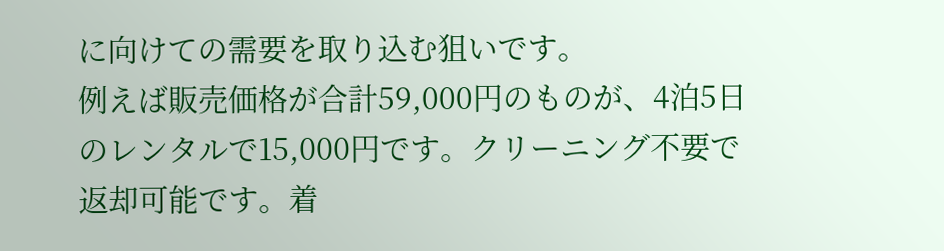に向けての需要を取り込む狙いです。
例えば販売価格が合計59,000円のものが、4泊5日のレンタルで15,000円です。クリーニング不要で返却可能です。着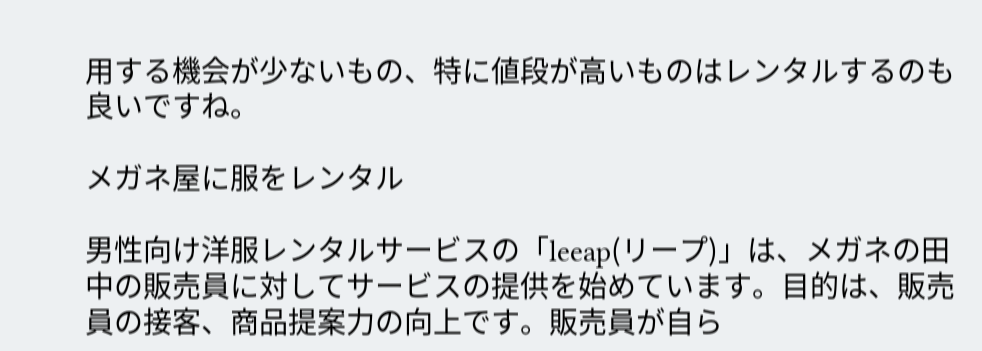用する機会が少ないもの、特に値段が高いものはレンタルするのも良いですね。

メガネ屋に服をレンタル

男性向け洋服レンタルサービスの「leeap(リープ)」は、メガネの田中の販売員に対してサービスの提供を始めています。目的は、販売員の接客、商品提案力の向上です。販売員が自ら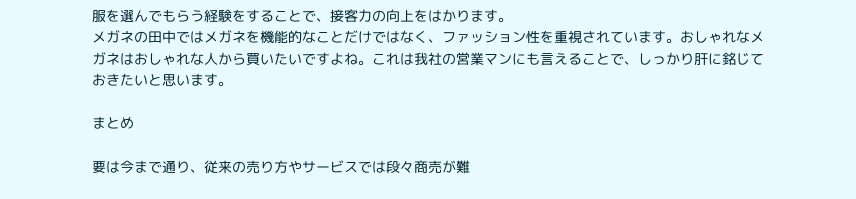服を選んでもらう経験をすることで、接客力の向上をはかります。
メガネの田中ではメガネを機能的なことだけではなく、ファッション性を重視されています。おしゃれなメガネはおしゃれな人から買いたいですよね。これは我社の営業マンにも言えることで、しっかり肝に銘じておきたいと思います。

まとめ

要は今まで通り、従来の売り方やサービスでは段々商売が難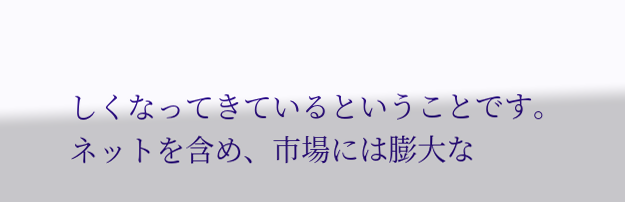しくなってきているということです。
ネットを含め、市場には膨大な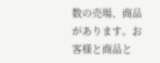数の売場、商品があります。お客様と商品と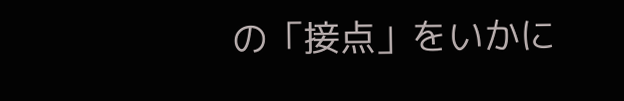の「接点」をいかに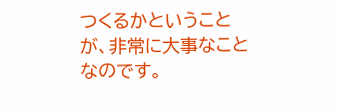つくるかということが、非常に大事なことなのです。